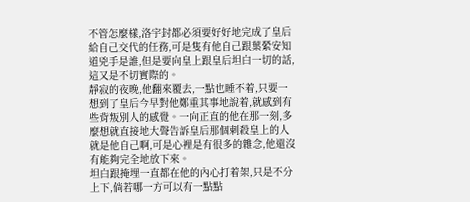不管怎麼樣,洛宇封都必須要好好地完成了皇后給自己交代的任務,可是隻有他自己跟葉縈安知道兇手是誰,但是要向皇上跟皇后坦白一切的話,這又是不切實際的。
靜寂的夜晚,他翻來覆去,一點也睡不着,只要一想到了皇后今早對他鄭重其事地說着,就感到有些背叛別人的感覺。一向正直的他在那一刻,多麼想就直接地大聲告訴皇后那個刺殺皇上的人就是他自己啊,可是心裡是有很多的雜念,他還沒有能夠完全地放下來。
坦白跟掩埋一直都在他的內心打着架,只是不分上下,倘若哪一方可以有一點點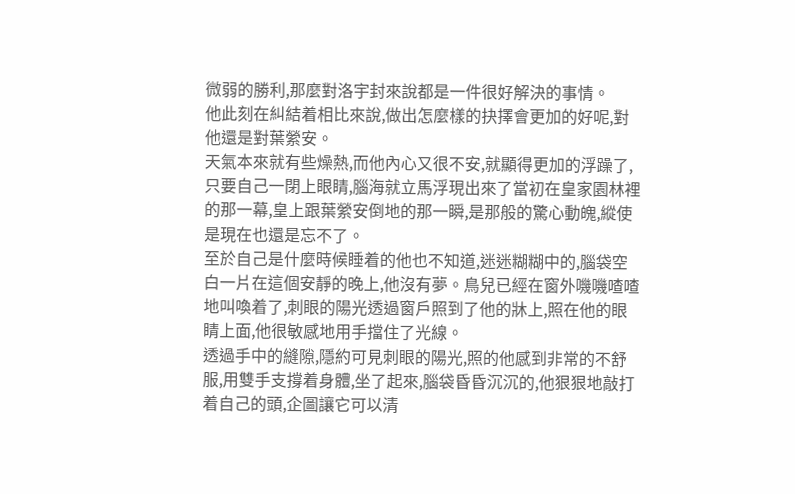微弱的勝利,那麼對洛宇封來說都是一件很好解決的事情。
他此刻在糾結着相比來說,做出怎麼樣的抉擇會更加的好呢,對他還是對葉縈安。
天氣本來就有些燥熱,而他內心又很不安,就顯得更加的浮躁了,只要自己一閉上眼睛,腦海就立馬浮現出來了當初在皇家園林裡的那一幕,皇上跟葉縈安倒地的那一瞬,是那般的驚心動魄,縱使是現在也還是忘不了。
至於自己是什麼時候睡着的他也不知道,迷迷糊糊中的,腦袋空白一片在這個安靜的晚上,他沒有夢。鳥兒已經在窗外嘰嘰喳喳地叫喚着了,刺眼的陽光透過窗戶照到了他的牀上,照在他的眼睛上面,他很敏感地用手擋住了光線。
透過手中的縫隙,隱約可見刺眼的陽光,照的他感到非常的不舒服,用雙手支撐着身體,坐了起來,腦袋昏昏沉沉的,他狠狠地敲打着自己的頭,企圖讓它可以清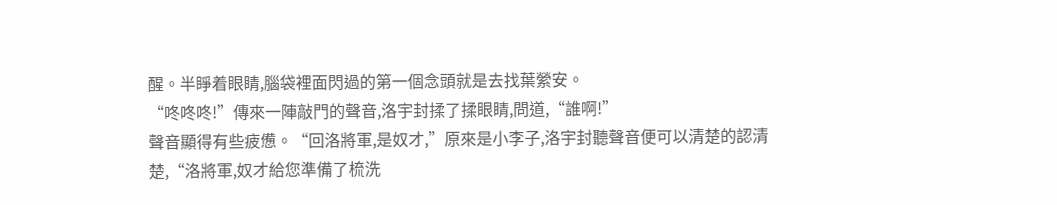醒。半睜着眼睛,腦袋裡面閃過的第一個念頭就是去找葉縈安。
“咚咚咚!”傳來一陣敲門的聲音,洛宇封揉了揉眼睛,問道,“誰啊!”
聲音顯得有些疲憊。“回洛將軍,是奴才,”原來是小李子,洛宇封聽聲音便可以清楚的認清楚,“洛將軍,奴才給您準備了梳洗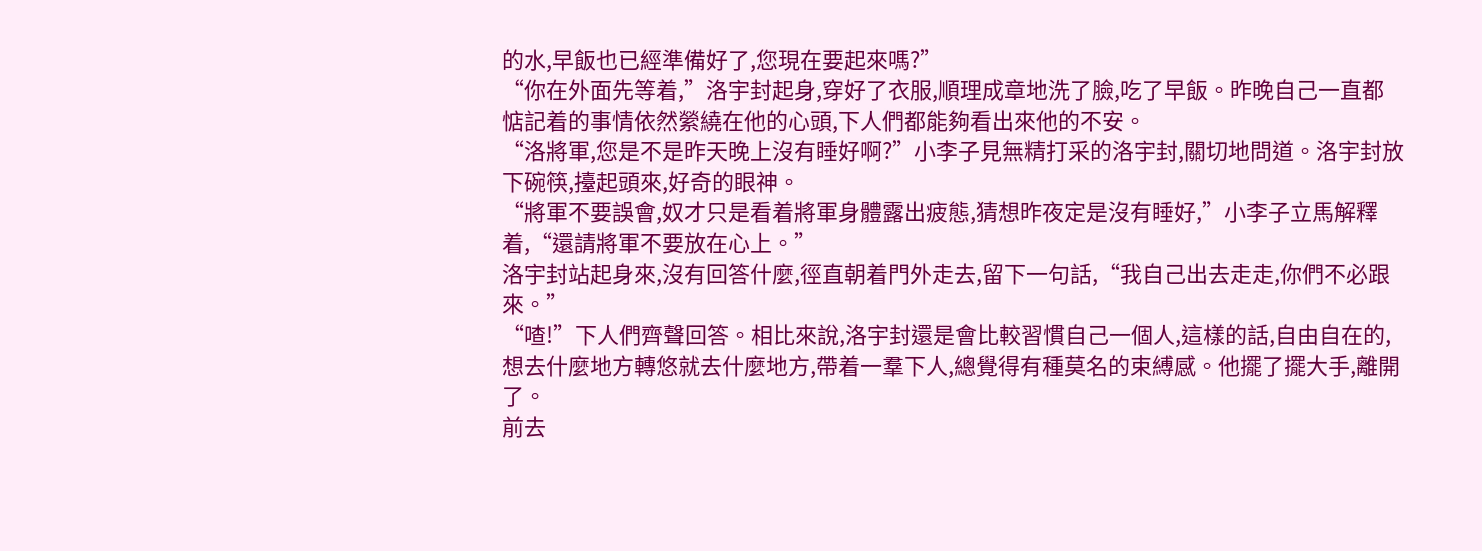的水,早飯也已經準備好了,您現在要起來嗎?”
“你在外面先等着,”洛宇封起身,穿好了衣服,順理成章地洗了臉,吃了早飯。昨晚自己一直都惦記着的事情依然縈繞在他的心頭,下人們都能夠看出來他的不安。
“洛將軍,您是不是昨天晚上沒有睡好啊?”小李子見無精打采的洛宇封,關切地問道。洛宇封放下碗筷,擡起頭來,好奇的眼神。
“將軍不要誤會,奴才只是看着將軍身體露出疲態,猜想昨夜定是沒有睡好,”小李子立馬解釋着,“還請將軍不要放在心上。”
洛宇封站起身來,沒有回答什麼,徑直朝着門外走去,留下一句話,“我自己出去走走,你們不必跟來。”
“喳!”下人們齊聲回答。相比來說,洛宇封還是會比較習慣自己一個人,這樣的話,自由自在的,想去什麼地方轉悠就去什麼地方,帶着一羣下人,總覺得有種莫名的束縛感。他擺了擺大手,離開了。
前去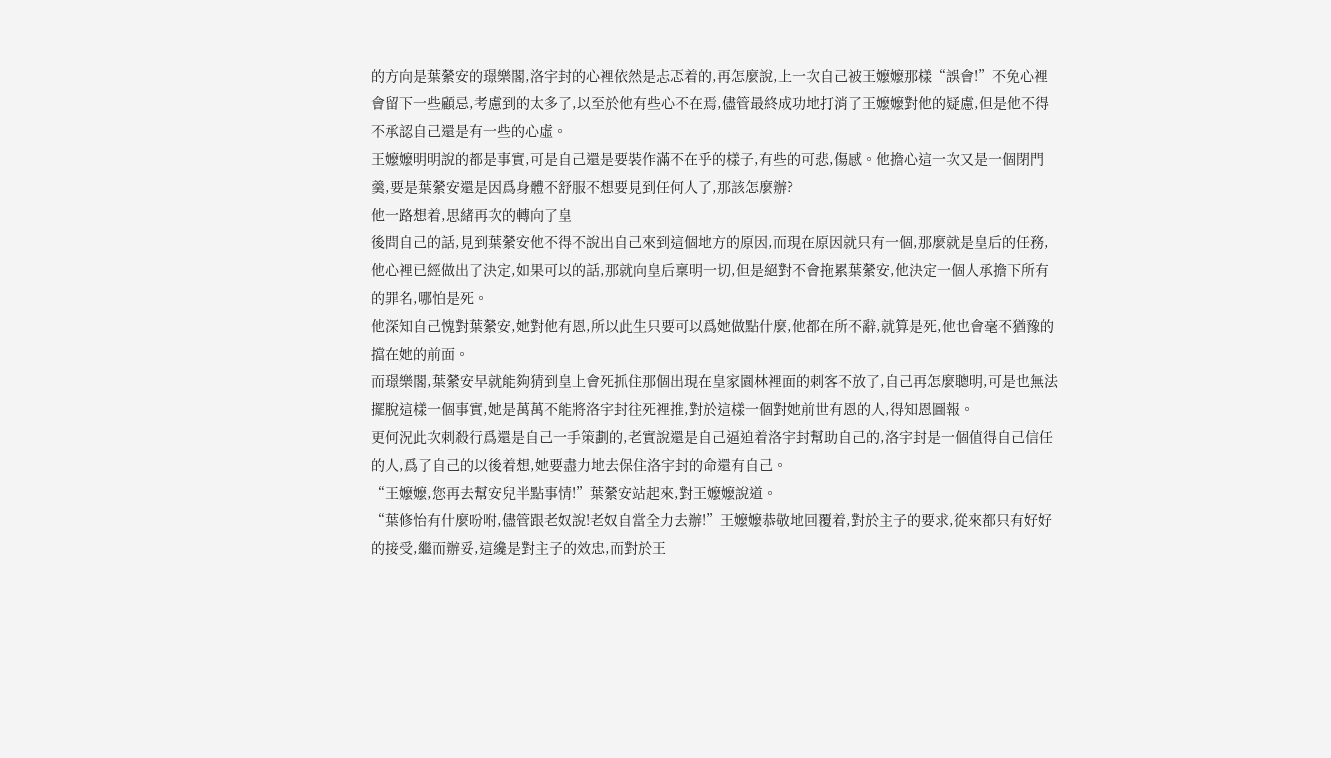的方向是葉縈安的璟樂閣,洛宇封的心裡依然是忐忑着的,再怎麼說,上一次自己被王嬤嬤那樣“誤會!”不免心裡會留下一些顧忌,考慮到的太多了,以至於他有些心不在焉,儘管最終成功地打消了王嬤嬤對他的疑慮,但是他不得不承認自己還是有一些的心虛。
王嬤嬤明明說的都是事實,可是自己還是要裝作滿不在乎的樣子,有些的可悲,傷感。他擔心這一次又是一個閉門羹,要是葉縈安還是因爲身體不舒服不想要見到任何人了,那該怎麼辦?
他一路想着,思緒再次的轉向了皇
後問自己的話,見到葉縈安他不得不說出自己來到這個地方的原因,而現在原因就只有一個,那麼就是皇后的任務,他心裡已經做出了決定,如果可以的話,那就向皇后稟明一切,但是絕對不會拖累葉縈安,他決定一個人承擔下所有的罪名,哪怕是死。
他深知自己愧對葉縈安,她對他有恩,所以此生只要可以爲她做點什麼,他都在所不辭,就算是死,他也會毫不猶豫的擋在她的前面。
而璟樂閣,葉縈安早就能夠猜到皇上會死抓住那個出現在皇家園林裡面的刺客不放了,自己再怎麼聰明,可是也無法擺脫這樣一個事實,她是萬萬不能將洛宇封往死裡推,對於這樣一個對她前世有恩的人,得知恩圖報。
更何況此次刺殺行爲還是自己一手策劃的,老實說還是自己逼迫着洛宇封幫助自己的,洛宇封是一個值得自己信任的人,爲了自己的以後着想,她要盡力地去保住洛宇封的命還有自己。
“王嬤嬤,您再去幫安兒半點事情!”葉縈安站起來,對王嬤嬤說道。
“葉修怡有什麼吩咐,儘管跟老奴說!老奴自當全力去辦!”王嬤嬤恭敬地回覆着,對於主子的要求,從來都只有好好的接受,繼而辦妥,這纔是對主子的效忠,而對於王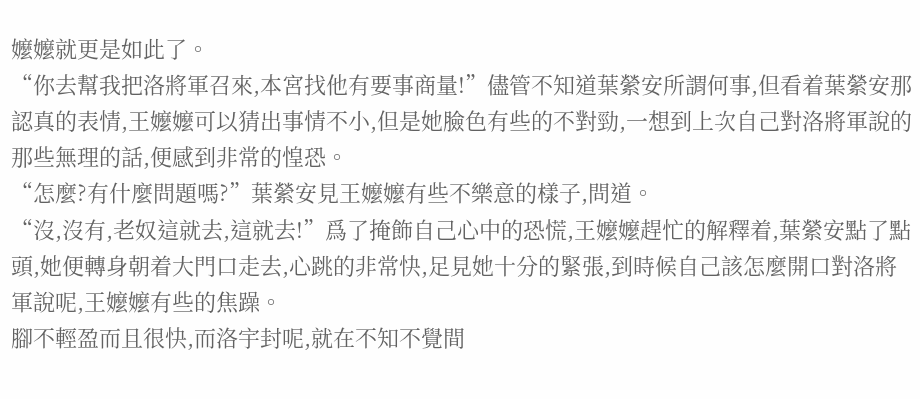嬤嬤就更是如此了。
“你去幫我把洛將軍召來,本宮找他有要事商量!”儘管不知道葉縈安所謂何事,但看着葉縈安那認真的表情,王嬤嬤可以猜出事情不小,但是她臉色有些的不對勁,一想到上次自己對洛將軍說的那些無理的話,便感到非常的惶恐。
“怎麼?有什麼問題嗎?”葉縈安見王嬤嬤有些不樂意的樣子,問道。
“沒,沒有,老奴這就去,這就去!”爲了掩飾自己心中的恐慌,王嬤嬤趕忙的解釋着,葉縈安點了點頭,她便轉身朝着大門口走去,心跳的非常快,足見她十分的緊張,到時候自己該怎麼開口對洛將軍說呢,王嬤嬤有些的焦躁。
腳不輕盈而且很快,而洛宇封呢,就在不知不覺間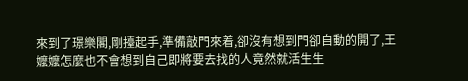來到了璟樂閣,剛擡起手,準備敲門來着,卻沒有想到門卻自動的開了,王嬤嬤怎麼也不會想到自己即將要去找的人竟然就活生生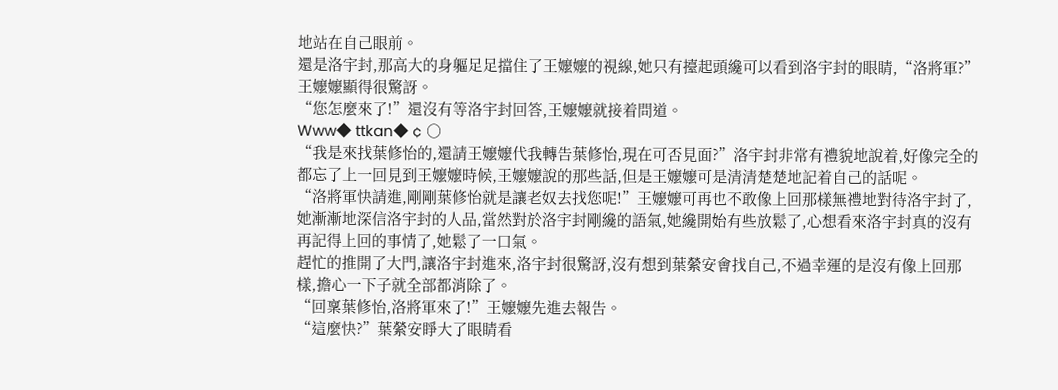地站在自己眼前。
還是洛宇封,那高大的身軀足足擋住了王嬤嬤的視線,她只有擡起頭纔可以看到洛宇封的眼睛,“洛將軍?”王嬤嬤顯得很驚訝。
“您怎麼來了!”還沒有等洛宇封回答,王嬤嬤就接着問道。
Www◆ ttkan◆ ¢ ○
“我是來找葉修怡的,還請王嬤嬤代我轉告葉修怡,現在可否見面?”洛宇封非常有禮貌地說着,好像完全的都忘了上一回見到王嬤嬤時候,王嬤嬤說的那些話,但是王嬤嬤可是清清楚楚地記着自己的話呢。
“洛將軍快請進,剛剛葉修怡就是讓老奴去找您呢!”王嬤嬤可再也不敢像上回那樣無禮地對待洛宇封了,她漸漸地深信洛宇封的人品,當然對於洛宇封剛纔的語氣,她纔開始有些放鬆了,心想看來洛宇封真的沒有再記得上回的事情了,她鬆了一口氣。
趕忙的推開了大門,讓洛宇封進來,洛宇封很驚訝,沒有想到葉縈安會找自己,不過幸運的是沒有像上回那樣,擔心一下子就全部都消除了。
“回稟葉修怡,洛將軍來了!”王嬤嬤先進去報告。
“這麼快?”葉縈安睜大了眼睛看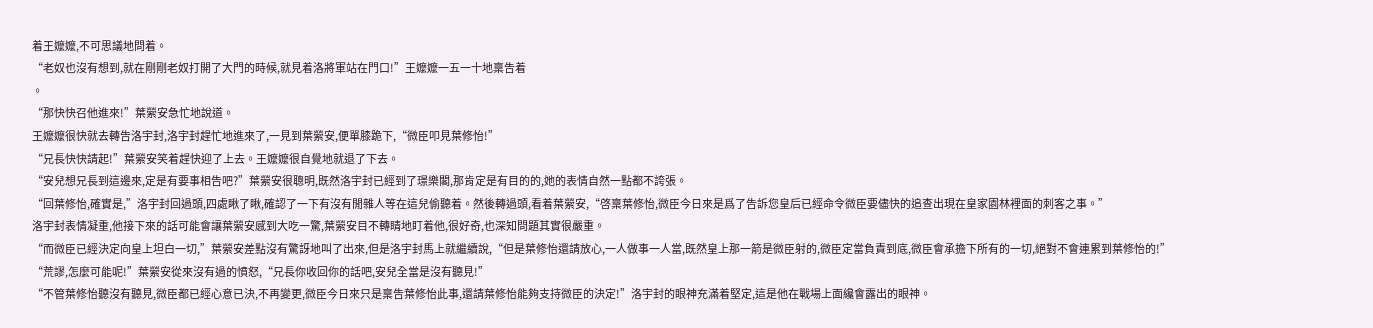着王嬤嬤,不可思議地問着。
“老奴也沒有想到,就在剛剛老奴打開了大門的時候,就見着洛將軍站在門口!”王嬤嬤一五一十地稟告着
。
“那快快召他進來!”葉縈安急忙地說道。
王嬤嬤很快就去轉告洛宇封,洛宇封趕忙地進來了,一見到葉縈安,便單膝跪下,“微臣叩見葉修怡!”
“兄長快快請起!”葉縈安笑着趕快迎了上去。王嬤嬤很自覺地就退了下去。
“安兒想兄長到這邊來,定是有要事相告吧?”葉縈安很聰明,既然洛宇封已經到了璟樂閣,那肯定是有目的的,她的表情自然一點都不誇張。
“回葉修怡,確實是,”洛宇封回過頭,四處瞅了瞅,確認了一下有沒有閒雜人等在這兒偷聽着。然後轉過頭,看着葉縈安,“啓稟葉修怡,微臣今日來是爲了告訴您皇后已經命令微臣要儘快的追查出現在皇家園林裡面的刺客之事。”
洛宇封表情凝重,他接下來的話可能會讓葉縈安感到大吃一驚,葉縈安目不轉睛地盯着他,很好奇,也深知問題其實很嚴重。
“而微臣已經決定向皇上坦白一切,”葉縈安差點沒有驚訝地叫了出來,但是洛宇封馬上就繼續說,“但是葉修怡還請放心,一人做事一人當,既然皇上那一箭是微臣射的,微臣定當負責到底,微臣會承擔下所有的一切,絕對不會連累到葉修怡的!”
“荒謬,怎麼可能呢!”葉縈安從來沒有過的憤怒,“兄長你收回你的話吧,安兒全當是沒有聽見!”
“不管葉修怡聽沒有聽見,微臣都已經心意已決,不再變更,微臣今日來只是稟告葉修怡此事,還請葉修怡能夠支持微臣的決定!”洛宇封的眼神充滿着堅定,這是他在戰場上面纔會露出的眼神。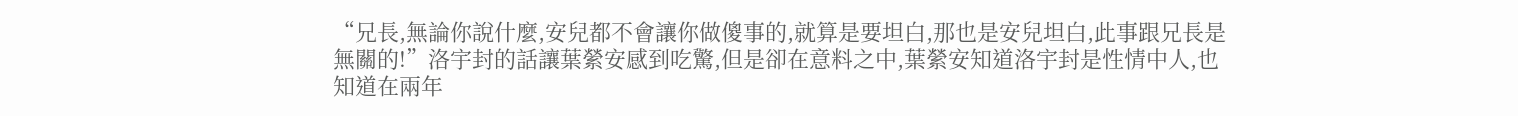“兄長,無論你說什麼,安兒都不會讓你做傻事的,就算是要坦白,那也是安兒坦白,此事跟兄長是無關的!”洛宇封的話讓葉縈安感到吃驚,但是卻在意料之中,葉縈安知道洛宇封是性情中人,也知道在兩年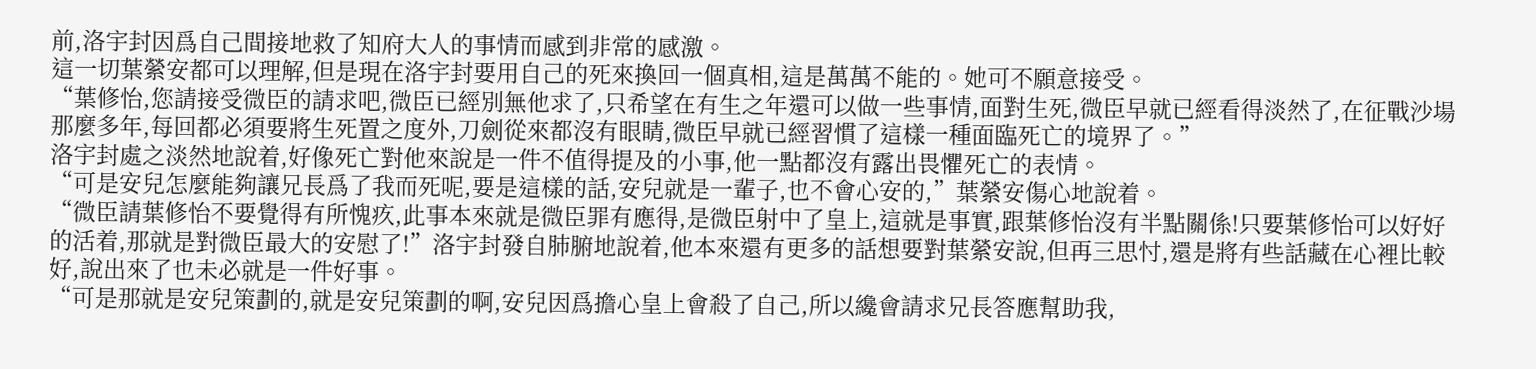前,洛宇封因爲自己間接地救了知府大人的事情而感到非常的感激。
這一切葉縈安都可以理解,但是現在洛宇封要用自己的死來換回一個真相,這是萬萬不能的。她可不願意接受。
“葉修怡,您請接受微臣的請求吧,微臣已經別無他求了,只希望在有生之年還可以做一些事情,面對生死,微臣早就已經看得淡然了,在征戰沙場那麼多年,每回都必須要將生死置之度外,刀劍從來都沒有眼睛,微臣早就已經習慣了這樣一種面臨死亡的境界了。”
洛宇封處之淡然地說着,好像死亡對他來說是一件不值得提及的小事,他一點都沒有露出畏懼死亡的表情。
“可是安兒怎麼能夠讓兄長爲了我而死呢,要是這樣的話,安兒就是一輩子,也不會心安的,”葉縈安傷心地說着。
“微臣請葉修怡不要覺得有所愧疚,此事本來就是微臣罪有應得,是微臣射中了皇上,這就是事實,跟葉修怡沒有半點關係!只要葉修怡可以好好的活着,那就是對微臣最大的安慰了!”洛宇封發自肺腑地說着,他本來還有更多的話想要對葉縈安說,但再三思忖,還是將有些話藏在心裡比較好,說出來了也未必就是一件好事。
“可是那就是安兒策劃的,就是安兒策劃的啊,安兒因爲擔心皇上會殺了自己,所以纔會請求兄長答應幫助我,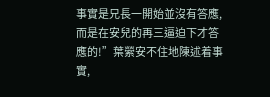事實是兄長一開始並沒有答應,而是在安兒的再三逼迫下才答應的!”葉縈安不住地陳述着事實,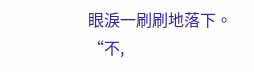眼淚一刷刷地落下。
“不,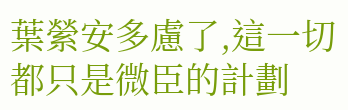葉縈安多慮了,這一切都只是微臣的計劃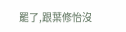罷了,跟葉修怡沒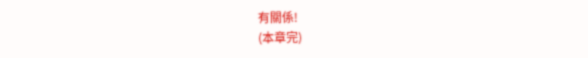有關係!
(本章完)